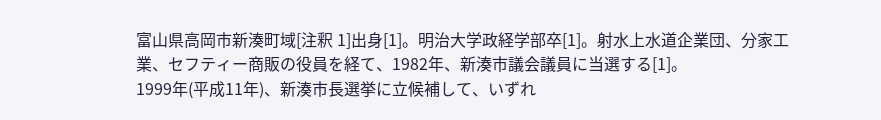富山県高岡市新湊町域[注釈 1]出身[1]。明治大学政経学部卒[1]。射水上水道企業団、分家工業、セフティー商販の役員を経て、1982年、新湊市議会議員に当選する[1]。
1999年(平成11年)、新湊市長選挙に立候補して、いずれ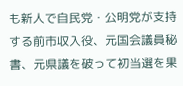も新人で自民党・公明党が支持する前市収入役、元国会議員秘書、元県議を破って初当選を果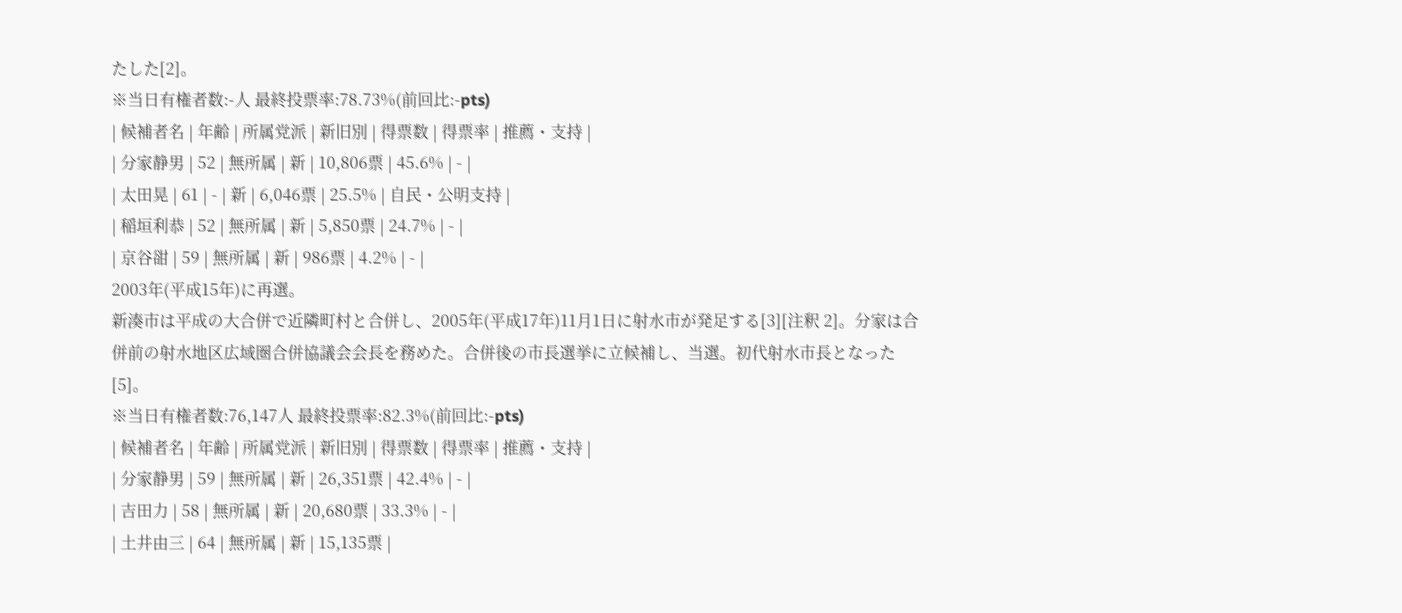たした[2]。
※当日有権者数:-人 最終投票率:78.73%(前回比:-pts)
| 候補者名 | 年齢 | 所属党派 | 新旧別 | 得票数 | 得票率 | 推薦・支持 |
| 分家静男 | 52 | 無所属 | 新 | 10,806票 | 45.6% | - |
| 太田晃 | 61 | - | 新 | 6,046票 | 25.5% | 自民・公明支持 |
| 稲垣利恭 | 52 | 無所属 | 新 | 5,850票 | 24.7% | - |
| 京谷𧮳 | 59 | 無所属 | 新 | 986票 | 4.2% | - |
2003年(平成15年)に再選。
新湊市は平成の大合併で近隣町村と合併し、2005年(平成17年)11月1日に射水市が発足する[3][注釈 2]。分家は合併前の射水地区広域圏合併協議会会長を務めた。合併後の市長選挙に立候補し、当選。初代射水市長となった[5]。
※当日有権者数:76,147人 最終投票率:82.3%(前回比:-pts)
| 候補者名 | 年齢 | 所属党派 | 新旧別 | 得票数 | 得票率 | 推薦・支持 |
| 分家静男 | 59 | 無所属 | 新 | 26,351票 | 42.4% | - |
| 吉田力 | 58 | 無所属 | 新 | 20,680票 | 33.3% | - |
| 土井由三 | 64 | 無所属 | 新 | 15,135票 |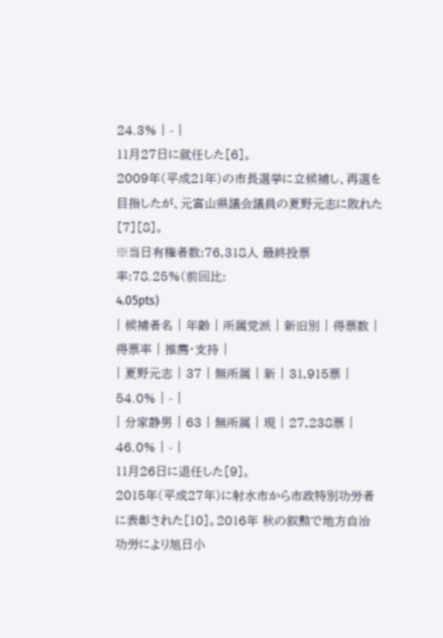24.3% | - |
11月27日に就任した[6]。
2009年(平成21年)の市長選挙に立候補し、再選を目指したが、元富山県議会議員の夏野元志に敗れた[7][8]。
※当日有権者数:76,318人 最終投票率:78.25%(前回比:
4.05pts)
| 候補者名 | 年齢 | 所属党派 | 新旧別 | 得票数 | 得票率 | 推薦・支持 |
| 夏野元志 | 37 | 無所属 | 新 | 31,915票 | 54.0% | - |
| 分家静男 | 63 | 無所属 | 現 | 27,238票 | 46.0% | - |
11月26日に退任した[9]。
2015年(平成27年)に射水市から市政特別功労者に表彰された[10]。2016年 秋の叙勲で地方自治功労により旭日小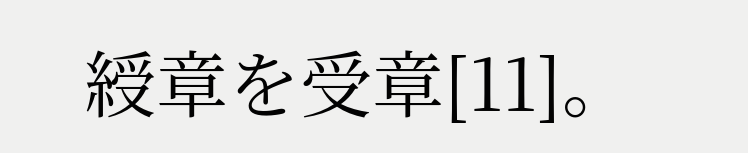綬章を受章[11]。